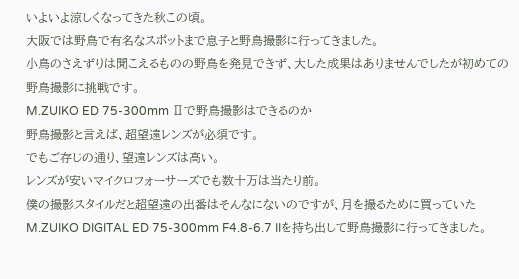いよいよ涼しくなってきた秋この頃。
大阪では野鳥で有名なスポットまで息子と野鳥撮影に行ってきました。
小鳥のさえずりは聞こえるものの野鳥を発見できず、大した成果はありませんでしたが初めての野鳥撮影に挑戦です。
M.ZUIKO ED 75-300mm Ⅱで野鳥撮影はできるのか
野鳥撮影と言えば、超望遠レンズが必須です。
でもご存じの通り、望遠レンズは高い。
レンズが安いマイクロフォーサーズでも数十万は当たり前。
僕の撮影スタイルだと超望遠の出番はそんなにないのですが、月を撮るために買っていたM.ZUIKO DIGITAL ED 75-300mm F4.8-6.7 IIを持ち出して野鳥撮影に行ってきました。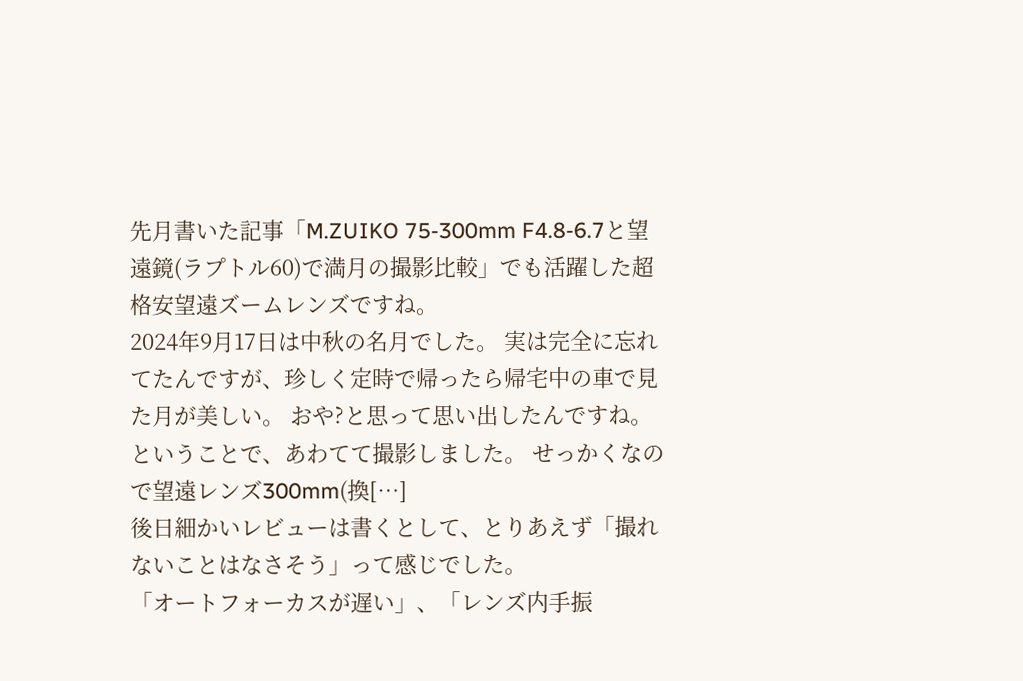先月書いた記事「M.ZUIKO 75-300mm F4.8-6.7と望遠鏡(ラプトル60)で満月の撮影比較」でも活躍した超格安望遠ズームレンズですね。
2024年9月17日は中秋の名月でした。 実は完全に忘れてたんですが、珍しく定時で帰ったら帰宅中の車で見た月が美しい。 おや?と思って思い出したんですね。 ということで、あわてて撮影しました。 せっかくなので望遠レンズ300mm(換[…]
後日細かいレビューは書くとして、とりあえず「撮れないことはなさそう」って感じでした。
「オートフォーカスが遅い」、「レンズ内手振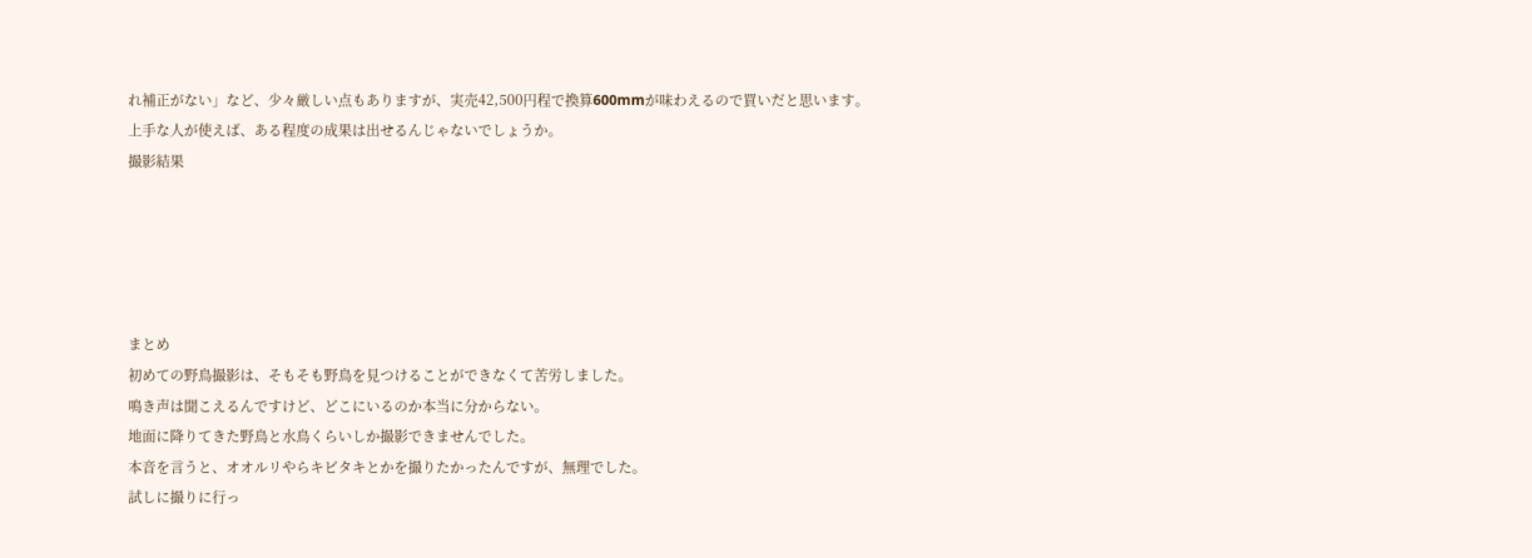れ補正がない」など、少々厳しい点もありますが、実売42,500円程で換算600mmが味わえるので買いだと思います。
上手な人が使えば、ある程度の成果は出せるんじゃないでしょうか。
撮影結果





まとめ
初めての野鳥撮影は、そもそも野鳥を見つけることができなくて苦労しました。
鳴き声は聞こえるんですけど、どこにいるのか本当に分からない。
地面に降りてきた野鳥と水鳥くらいしか撮影できませんでした。
本音を言うと、オオルリやらキビタキとかを撮りたかったんですが、無理でした。
試しに撮りに行っ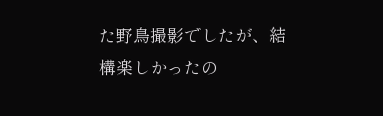た野鳥撮影でしたが、結構楽しかったの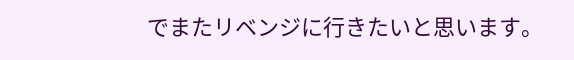でまたリベンジに行きたいと思います。